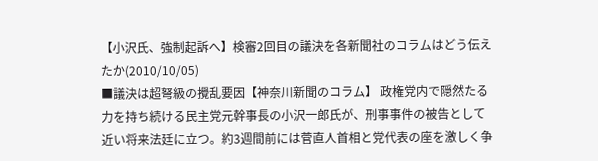【小沢氏、強制起訴へ】検審2回目の議決を各新聞社のコラムはどう伝えたか(2010/10/05)
■議決は超弩級の攪乱要因【神奈川新聞のコラム】 政権党内で隠然たる力を持ち続ける民主党元幹事長の小沢一郎氏が、刑事事件の被告として近い将来法廷に立つ。約3週間前には菅直人首相と党代表の座を激しく争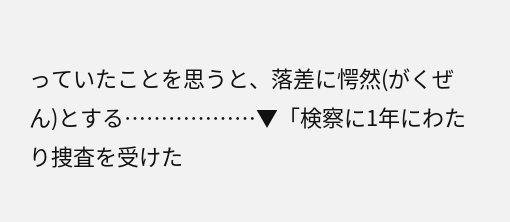っていたことを思うと、落差に愕然(がくぜん)とする………………▼「検察に1年にわたり捜査を受けた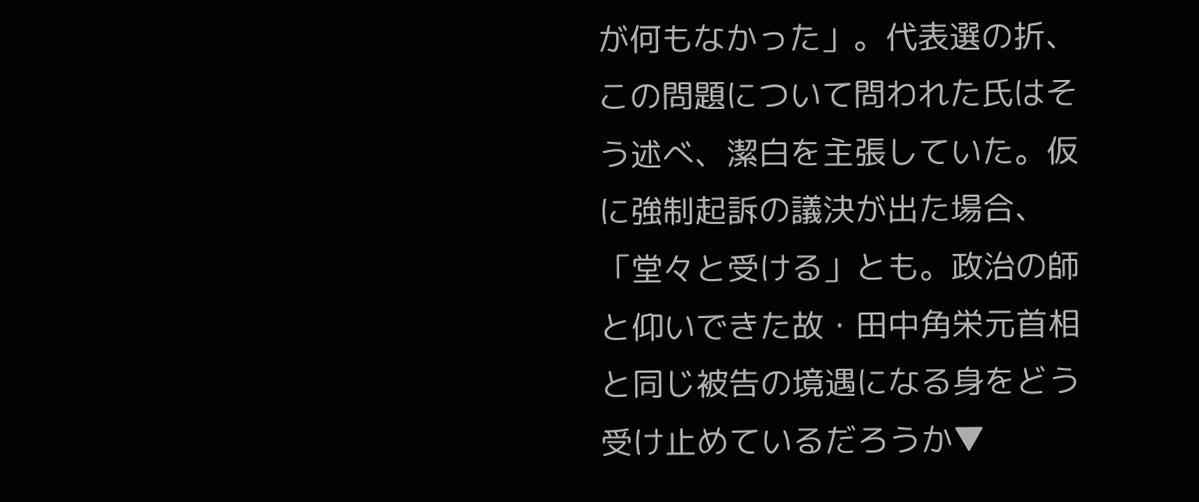が何もなかった」。代表選の折、この問題について問われた氏はそう述べ、潔白を主張していた。仮に強制起訴の議決が出た場合、「堂々と受ける」とも。政治の師と仰いできた故・田中角栄元首相と同じ被告の境遇になる身をどう受け止めているだろうか▼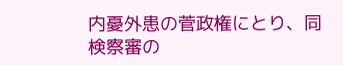内憂外患の菅政権にとり、同検察審の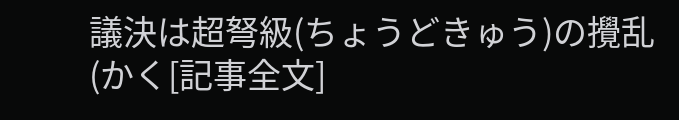議決は超弩級(ちょうどきゅう)の攪乱(かく[記事全文]